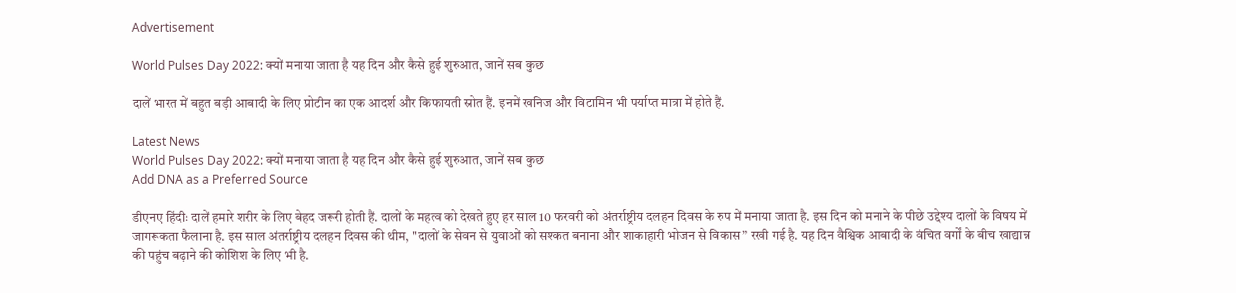Advertisement

World Pulses Day 2022: क्यों मनाया जाता है यह दिन और कैसे हुई शुरुआत, जानें सब कुछ

दालें भारत में बहुत बड़ी आबादी के लिए प्रोटीन का एक आदर्श और किफायती स्रोत हैं. इनमें खनिज और विटामिन भी पर्याप्त मात्रा में होते हैं.

Latest News
World Pulses Day 2022: क्यों मनाया जाता है यह दिन और कैसे हुई शुरुआत, जानें सब कुछ
Add DNA as a Preferred Source

डीएनए हिंदीः दालें हमारे शरीर के लिए बेहद जरूरी होती हैं. दालों के महत्व को देखते हुए हर साल 10 फरवरी को अंतर्राष्ट्रीय दलहन दिवस के रुप में मनाया जाता है. इस दिन को मनाने के पीछे उद्देश्य दालों के विषय में जागरूकता फैलाना है. इस साल अंतर्राष्ट्रीय दलहन दिवस की थीम, ''दालों के सेवन से युवाओं को सश्कत बनाना और शाकाहारी भोजन से विकास” रखी गई है. यह दिन वैश्विक आबादी के वंचित वर्गों के बीच खाद्यान्न की पहुंच बढ़ाने की कोशिश के लिए भी है.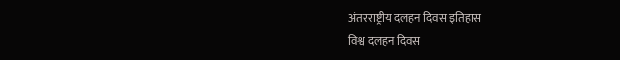अंतरराष्ट्रीय दलहन दिवस इतिहास
विश्व दलहन दिवस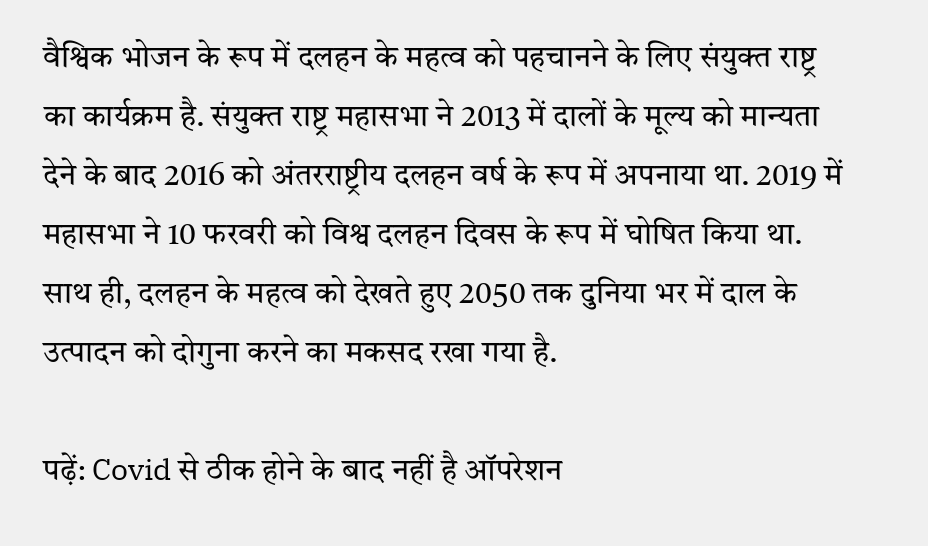वैश्विक भोजन के रूप में दलहन के महत्व को पहचानने के लिए संयुक्त राष्ट्र का कार्यक्रम है. संयुक्त राष्ट्र महासभा ने 2013 में दालों के मूल्य को मान्यता देने के बाद 2016 को अंतरराष्ट्रीय दलहन वर्ष के रूप में अपनाया था. 2019 में महासभा ने 10 फरवरी को विश्व दलहन दिवस के रूप में घोषित किया था. साथ ही, दलहन के महत्व को देखते हुए 2050 तक दुनिया भर में दाल के उत्पादन को दोगुना करने का मकसद रखा गया है.

पढ़ें: Covid से ठीक होने के बाद नहीं है ऑपरेशन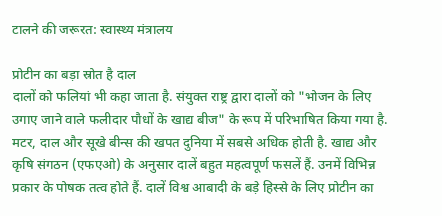टालने की जरूरत: स्वास्थ्य मंत्रालय

प्रोटीन का बड़ा स्रोत है दाल
दालों को फलियां भी कहा जाता है. संयुक्त राष्ट्र द्वारा दालों को "भोजन के लिए उगाए जाने वाले फलीदार पौधों के खाद्य बीज" के रूप में परिभाषित किया गया है. मटर, दाल और सूखे बीन्स की खपत दुनिया में सबसे अधिक होती है. खाद्य और कृषि संगठन (एफएओ) के अनुसार दालें बहुत महत्वपूर्ण फसलें हैं. उनमें विभिन्न प्रकार के पोषक तत्व होते हैं. दालें विश्व आबादी के बड़े हिस्से के लिए प्रोटीन का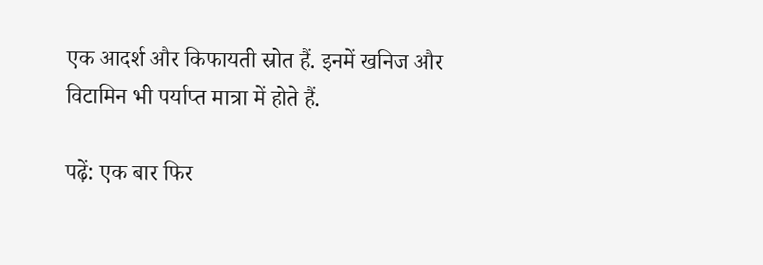एक आदर्श और किफायती स्रोत हैं. इनमें खनिज और विटामिन भी पर्याप्त मात्रा में होते हैं.

पढ़ें: एक बार फिर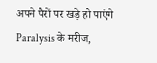अपने पैरों पर खड़े हो पाएंगे Paralysis के मरीज,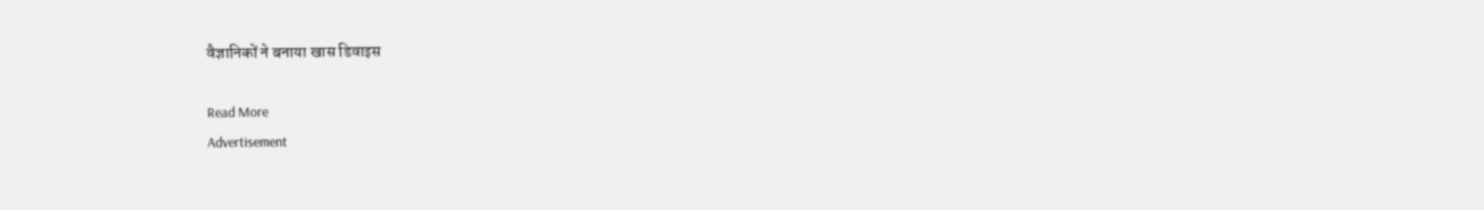वैज्ञानिकों ने बनाया खास डिवाइस

Read More
Advertisement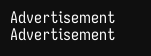Advertisement
Advertisement